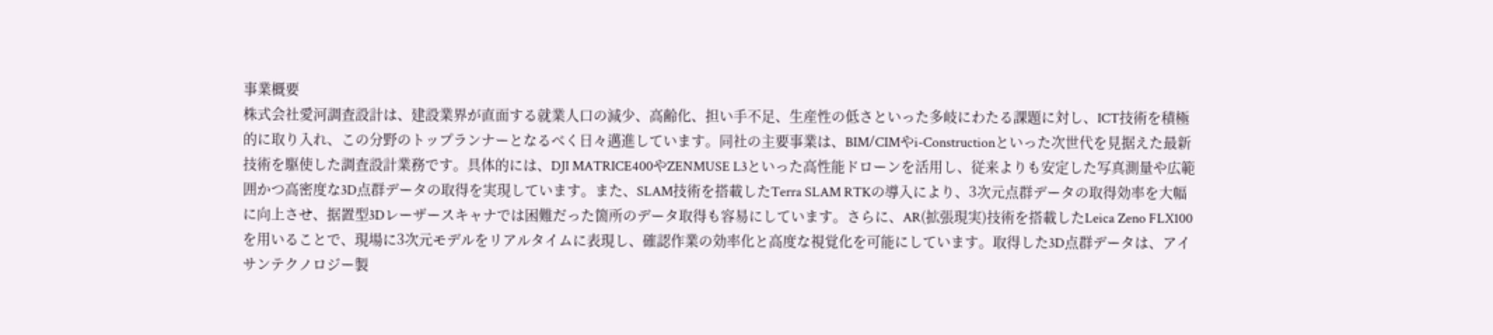事業概要
株式会社愛河調査設計は、建設業界が直面する就業人口の減少、高齢化、担い手不足、生産性の低さといった多岐にわたる課題に対し、ICT技術を積極的に取り入れ、この分野のトップランナーとなるべく日々邁進しています。同社の主要事業は、BIM/CIMやi-Constructionといった次世代を見据えた最新技術を駆使した調査設計業務です。具体的には、DJI MATRICE400やZENMUSE L3といった高性能ドローンを活用し、従来よりも安定した写真測量や広範囲かつ高密度な3D点群データの取得を実現しています。また、SLAM技術を搭載したTerra SLAM RTKの導入により、3次元点群データの取得効率を大幅に向上させ、据置型3Dレーザースキャナでは困難だった箇所のデータ取得も容易にしています。さらに、AR(拡張現実)技術を搭載したLeica Zeno FLX100を用いることで、現場に3次元モデルをリアルタイムに表現し、確認作業の効率化と高度な視覚化を可能にしています。取得した3D点群データは、アイサンテクノロジー製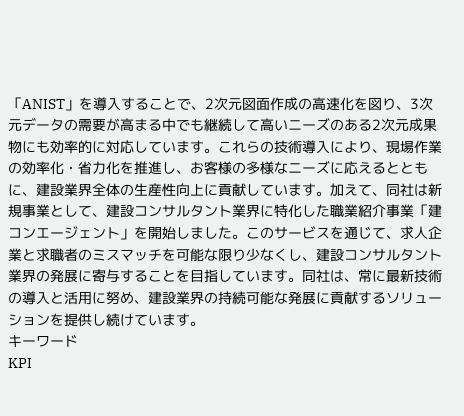「ANIST」を導入することで、2次元図面作成の高速化を図り、3次元データの需要が高まる中でも継続して高いニーズのある2次元成果物にも効率的に対応しています。これらの技術導入により、現場作業の効率化・省力化を推進し、お客様の多様なニーズに応えるとともに、建設業界全体の生産性向上に貢献しています。加えて、同社は新規事業として、建設コンサルタント業界に特化した職業紹介事業「建コンエージェント」を開始しました。このサービスを通じて、求人企業と求職者のミスマッチを可能な限り少なくし、建設コンサルタント業界の発展に寄与することを目指しています。同社は、常に最新技術の導入と活用に努め、建設業界の持続可能な発展に貢献するソリューションを提供し続けています。
キーワード
KPI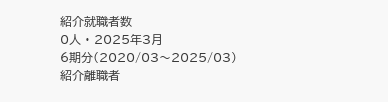紹介就職者数
0人 · 2025年3月
6期分(2020/03〜2025/03)
紹介離職者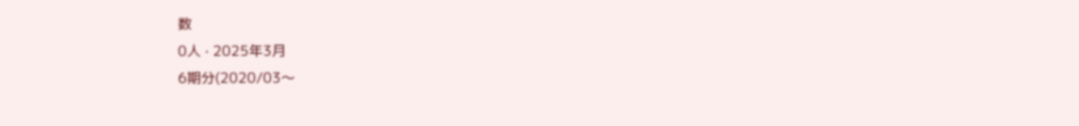数
0人 · 2025年3月
6期分(2020/03〜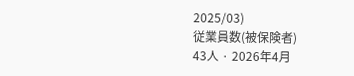2025/03)
従業員数(被保険者)
43人 · 2026年4月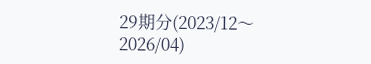29期分(2023/12〜2026/04)